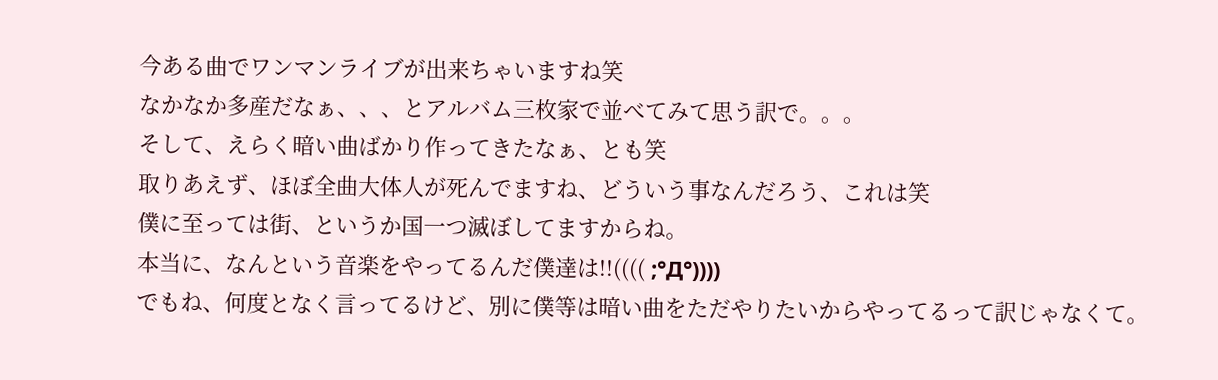今ある曲でワンマンライブが出来ちゃいますね笑
なかなか多産だなぁ、、、とアルバム三枚家で並べてみて思う訳で。。。
そして、えらく暗い曲ばかり作ってきたなぁ、とも笑
取りあえず、ほぼ全曲大体人が死んでますね、どういう事なんだろう、これは笑
僕に至っては街、というか国一つ滅ぼしてますからね。
本当に、なんという音楽をやってるんだ僕達は!!(((( ;°Д°))))
でもね、何度となく言ってるけど、別に僕等は暗い曲をただやりたいからやってるって訳じゃなくて。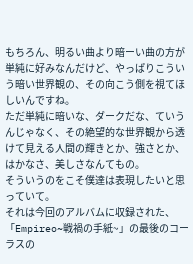もちろん、明るい曲より暗ーい曲の方が単純に好みなんだけど、やっぱりこういう暗い世界観の、その向こう側を視てほしいんですね。
ただ単純に暗いな、ダークだな、ていうんじゃなく、その絶望的な世界観から透けて見える人間の輝きとか、強さとか、はかなさ、美しさなんてもの。
そういうのをこそ僕達は表現したいと思っていて。
それは今回のアルバムに収録された、「Empireo~戦禍の手紙~」の最後のコーラスの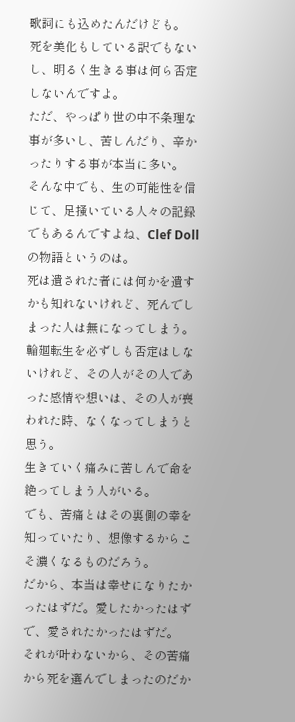歌詞にも込めたんだけども。
死を美化もしている訳でもないし、明るく生きる事は何ら否定しないんですよ。
ただ、やっぱり世の中不条理な事が多いし、苦しんだり、辛かったりする事が本当に多い。
そんな中でも、生の可能性を信じて、足掻いている人々の記録でもあるんですよね、Clef Dollの物語というのは。
死は遺された者には何かを遺すかも知れないけれど、死んでしまった人は無になってしまう。
輪廻転生を必ずしも否定はしないけれど、その人がその人であった感情や想いは、その人が喪われた時、なくなってしまうと思う。
生きていく痛みに苦しんで命を絶ってしまう人がいる。
でも、苦痛とはその裏側の幸を知っていたり、想像するからこそ濃くなるものだろう。
だから、本当は幸せになりたかったはずだ。愛したかったはずで、愛されたかったはずだ。
それが叶わないから、その苦痛から死を選んでしまったのだか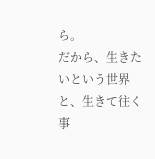ら。
だから、生きたいという世界と、生きて往く事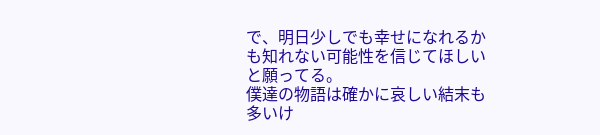で、明日少しでも幸せになれるかも知れない可能性を信じてほしいと願ってる。
僕達の物語は確かに哀しい結末も多いけ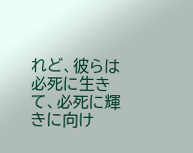れど、彼らは必死に生きて、必死に輝きに向け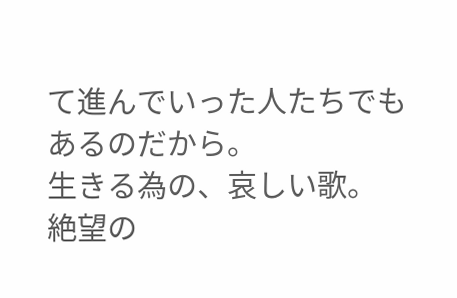て進んでいった人たちでもあるのだから。
生きる為の、哀しい歌。
絶望の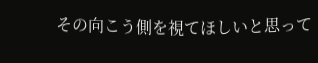その向こう側を視てほしいと思って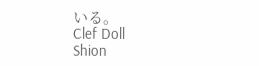いる。
Clef Doll
Shion